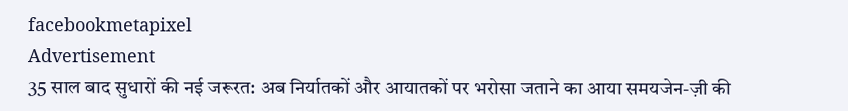facebookmetapixel
Advertisement
35 साल बाद सुधारों की नई जरूरत: अब निर्यातकों और आयातकों पर भरोसा जताने का आया समयजेन-ज़ी की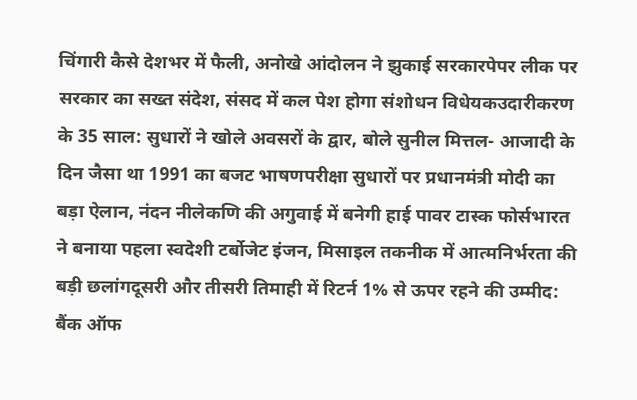चिंगारी कैसे देशभर में फैली, अनोखे आंदोलन ने झुकाई सरकारपेपर लीक पर सरकार का सख्त संदेश, संसद में कल पेश होगा संशोधन विधेयकउदारीकरण के 35 साल: सुधारों ने खोले अवसरों के द्वार, बोले सुनील मित्तल- आजादी के दिन जैसा था 1991 का बजट भाषणपरीक्षा सुधारों पर प्रधानमंत्री मोदी का बड़ा ऐलान, नंदन नीलेकणि की अगुवाई में बनेगी हाई पावर टास्क फोर्सभारत ने बनाया पहला स्वदेशी टर्बोजेट इंजन, मिसाइल तकनीक में आत्मनिर्भरता की बड़ी छलांगदूसरी और तीसरी तिमाही में रिटर्न 1% से ऊपर रहने की उम्मीद: बैंक ऑफ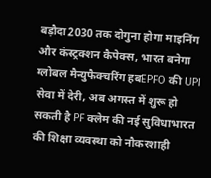बड़ौदा2030 तक दोगुना होगा माइनिंग और कंस्ट्रक्शन कैपेक्स, भारत बनेगा ग्लोबल मैन्युफैक्चरिंग हबEPFO की UPI सेवा में देरी, अब अगस्त में शुरू हो सकती है PF क्लेम की नई सुविधाभारत की शिक्षा व्यवस्था को नौकरशाही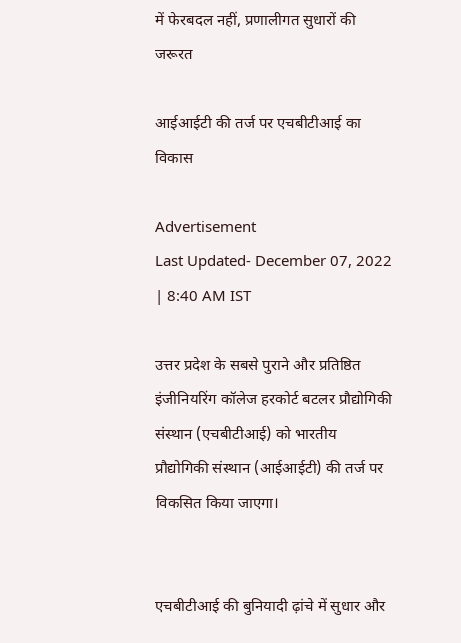में फेरबदल नहीं, प्रणालीगत सुधारों की जरूरत

आईआईटी की तर्ज पर एचबीटीआई का विकास

Advertisement
Last Updated- December 07, 2022 | 8:40 AM IST

उत्तर प्रदेश के सबसे पुराने और प्रतिष्ठित इंजीनियरिंग कॉलेज हरकोर्ट बटलर प्रौद्योगिकी संस्थान (एचबीटीआई) को भारतीय प्रौद्योगिकी संस्थान (आईआईटी) की तर्ज पर विकसित किया जाएगा।


एचबीटीआई की बुनियादी ढ़ांचे में सुधार और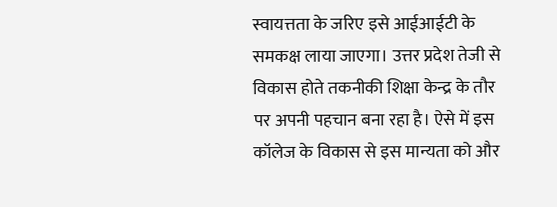स्वायत्तता के जरिए इसे आईआईटी के समकक्ष लाया जाएगा। उत्तर प्रदेश तेजी से विकास होते तकनीकी शिक्षा केन्द्र के तौर पर अपनी पहचान बना रहा है। ऐसे में इस कॉलेज के विकास से इस मान्यता को और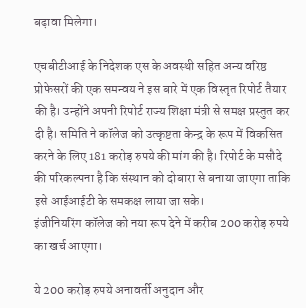बढ़ावा मिलेगा।

एचबीटीआई के निदेशक एस के अवस्थी सहित अन्य वरिष्ठ प्रोफेसरों की एक समन्वय ने इस बारे में एक विस्तृत रिपोर्ट तैयार की है। उन्होंने अपनी रिपोर्ट राज्य शिक्षा मंत्री से समक्ष प्रस्तुत कर दी है। समिति ने कॉलेज को उत्कृष्टता केन्द्र के रूप में विकसित करने के लिए 181 करोड़ रुपये की मांग की है। रिपोर्ट के मसौदे की परिकल्पना है कि संस्थान को दोबारा से बनाया जाएगा ताकि इसे आईआईटी के समकक्ष लाया जा सके।
इंजीनियरिंग कॉलेज को नया रूप देने में करीब 200 करोड़ रुपये का खर्च आएगा।

ये 200 करोड़ रुपये अनावर्ती अनुदान और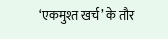‘एकमुश्त खर्च’ के तौर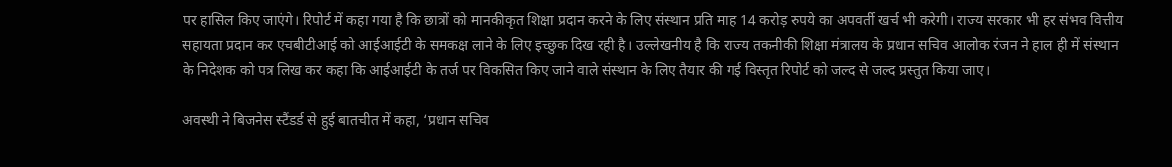पर हासिल किए जाएंगे। रिपोर्ट में कहा गया है कि छात्रों को मानकीकृत शिक्षा प्रदान करने के लिए संस्थान प्रति माह 14 करोड़ रुपये का अपवर्ती खर्च भी करेगी। राज्य सरकार भी हर संभव वित्तीय सहायता प्रदान कर एचबीटीआई को आईआईटी के समकक्ष लाने के लिए इच्छुक दिख रही है। उल्लेखनीय है कि राज्य तकनीकी शिक्षा मंत्रालय के प्रधान सचिव आलोक रंजन ने हाल ही में संस्थान के निदेशक को पत्र लिख कर कहा कि आईआईटी के तर्ज पर विकसित किए जाने वाले संस्थान के लिए तैयार की गई विस्तृत रिपोर्ट को जल्द से जल्द प्रस्तुत किया जाए।

अवस्थी ने बिजनेस स्टैंडर्ड से हुई बातचीत में कहा, ‘प्रधान सचिव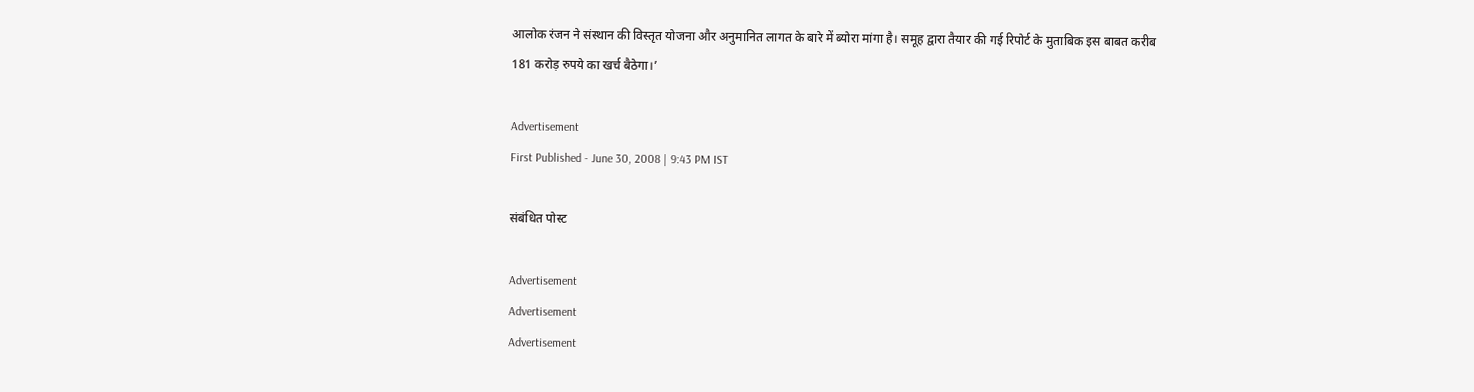आलोक रंजन ने संस्थान की विस्तृत योजना और अनुमानित लागत के बारे में ब्योरा मांगा है। समूह द्वारा तैयार की गई रिपोर्ट के मुताबिक इस बाबत करीब 181 करोड़ रुपये का खर्च बैठेगा।’

Advertisement
First Published - June 30, 2008 | 9:43 PM IST

संबंधित पोस्ट

Advertisement
Advertisement
Advertisement